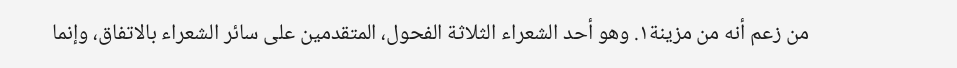من زعم أنه من مزينة١. وهو أحد الشعراء الثلاثة الفحول، المتقدمين على سائر الشعراء بالاتفاق، وإنما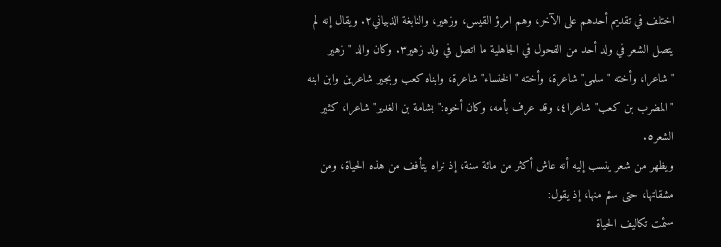اختلف في تقديم أحدهم على الآخر، وهم امرؤ القيس، وزهير، والنابغة الذبياني٢. ويقال إنه لم يتصل الشعر في ولد أحد من الفحول في الجاهلية ما اتصل في ولد زهير٣. وكان والد "زهير "شاعرا، وأخته "سلمى" شاعرة، وأخته "الخنساء" شاعرة، وابناه كعب وبجير شاعرين وابن ابنه "المضرب بن كعب" شاعرا٤، وقد عرف بأمه، وكان أخوه:"بشامة بن الغدير" شاعرا، كثير الشعر٥.
ويظهر من شعر ينسب إليه أنه عاش أكثر من مائة سنة، إذ نراه يتأفف من هذه الحياة، ومن مشقاتها، حتى سئم منها، إذ يقول:
سئمت تكاليف الحياة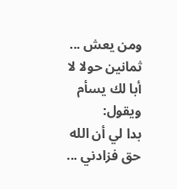ومن يعش ... ثمانين حولا لا أبا لك يسأم
ويقول:
بدا لي أن الله حق فزادني ...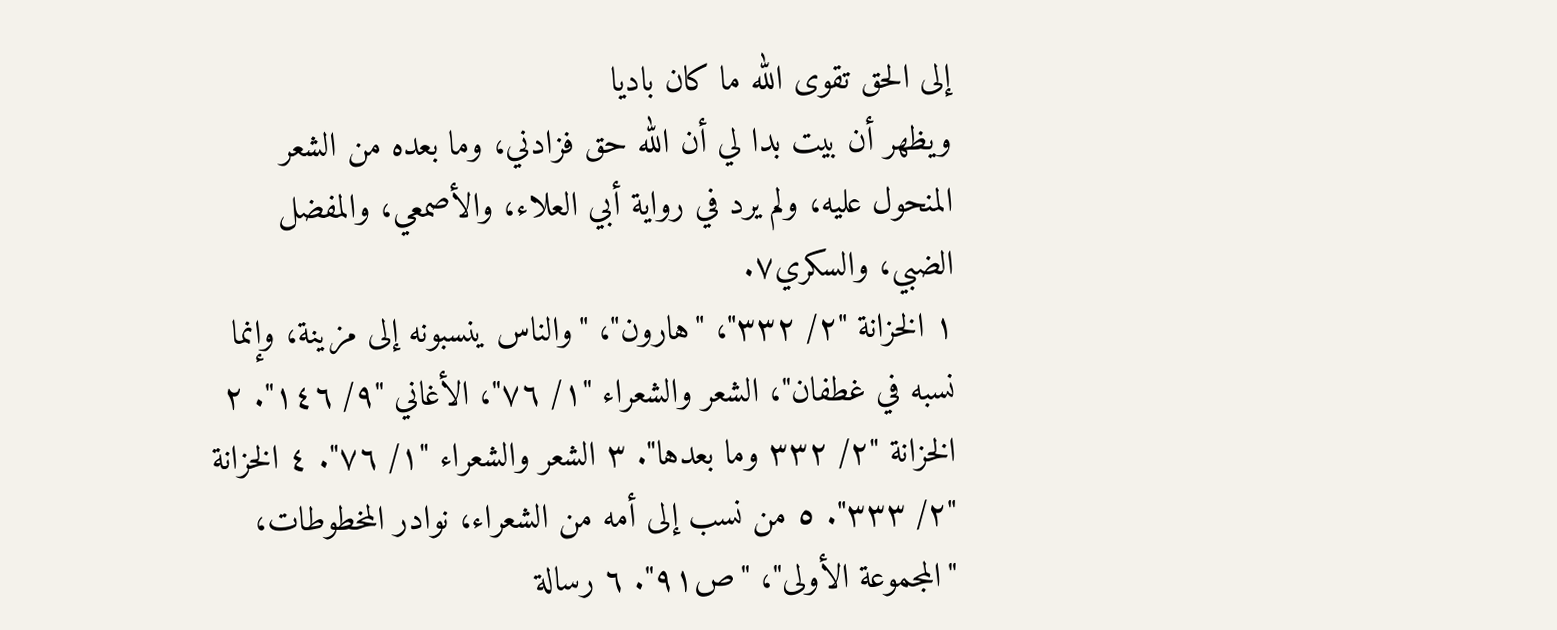إلى الحق تقوى الله ما كان باديا
ويظهر أن بيت بدا لي أن الله حق فزادني، وما بعده من الشعر المنحول عليه، ولم يرد في رواية أبي العلاء، والأصمعي، والمفضل الضبي، والسكري٧.
١ الخزانة "٢/ ٣٣٢"، "هارون"، "والناس ينسبونه إلى مزينة، وإنما نسبه في غطفان"، الشعر والشعراء "١/ ٧٦"، الأغاني "٩/ ١٤٦". ٢ الخزانة "٢/ ٣٣٢ وما بعدها". ٣ الشعر والشعراء "١/ ٧٦". ٤ الخزانة "٢/ ٣٣٣". ٥ من نسب إلى أمه من الشعراء، نوادر المخطوطات، "المجموعة الأولى"، "ص٩١". ٦ رسالة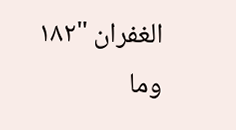الغفران "١٨٢ وما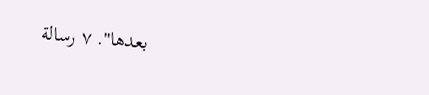بعدها". ٧ رسالة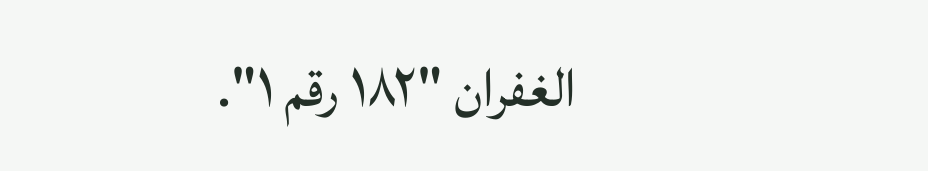الغفران "١٨٢ رقم ١".